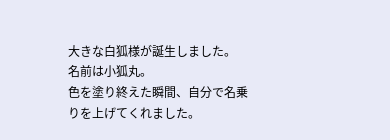大きな白狐様が誕生しました。
名前は小狐丸。
色を塗り終えた瞬間、自分で名乗りを上げてくれました。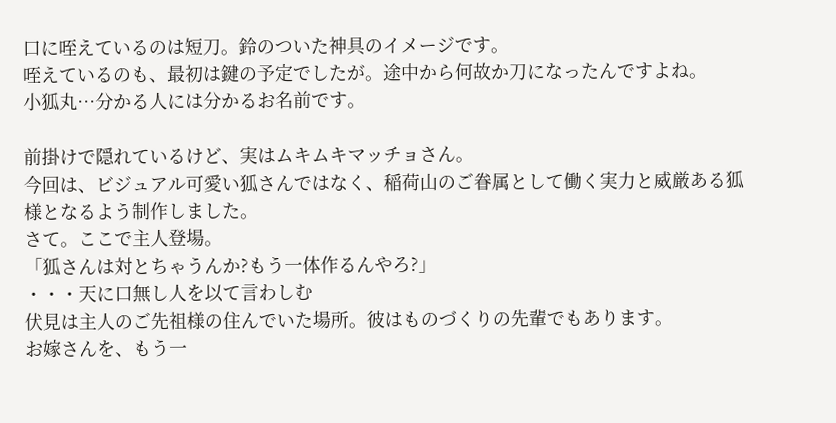口に咥えているのは短刀。鈴のついた神具のイメージです。
咥えているのも、最初は鍵の予定でしたが。途中から何故か刀になったんですよね。
小狐丸…分かる人には分かるお名前です。

前掛けで隠れているけど、実はムキムキマッチョさん。
今回は、ビジュアル可愛い狐さんではなく、稲荷山のご眷属として働く実力と威厳ある狐様となるよう制作しました。
さて。ここで主人登場。
「狐さんは対とちゃうんか?もう一体作るんやろ?」
・・・天に口無し人を以て言わしむ
伏見は主人のご先祖様の住んでいた場所。彼はものづくりの先輩でもあります。
お嫁さんを、もう一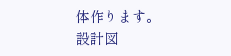体作ります。
設計図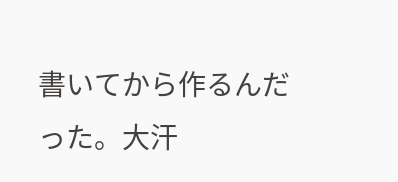書いてから作るんだった。大汗